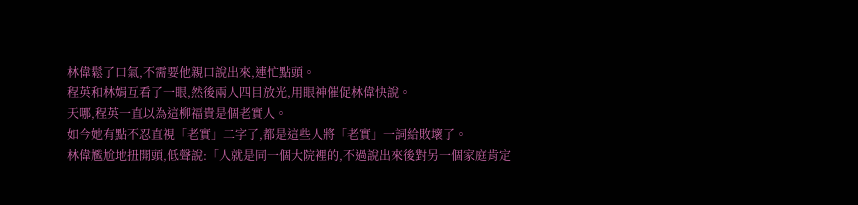林偉鬆了口氣,不需要他親口說出來,連忙點頭。
程英和林娟互看了一眼,然後兩人四目放光,用眼神催促林偉快說。
天哪,程英一直以為這柳福貴是個老實人。
如今她有點不忍直視「老實」二字了,都是這些人將「老實」一詞給敗壞了。
林偉尷尬地扭開頭,低聲說:「人就是同一個大院裡的,不過說出來後對另一個家庭肯定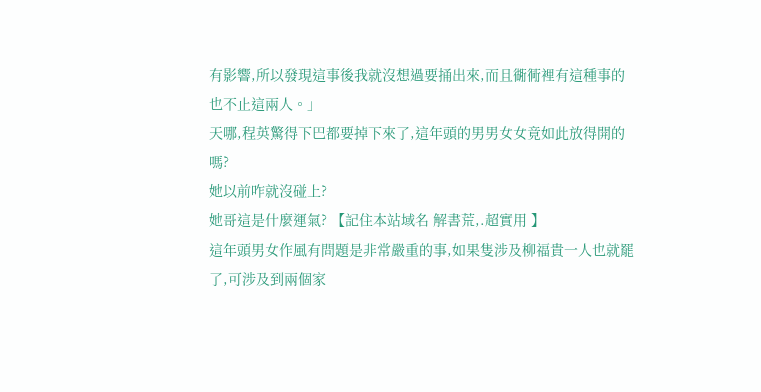有影響,所以發現這事後我就沒想過要捅出來,而且衚衕裡有這種事的也不止這兩人。」
天哪,程英驚得下巴都要掉下來了,這年頭的男男女女竟如此放得開的嗎?
她以前咋就沒碰上?
她哥這是什麼運氣? 【記住本站域名 解書荒,.超實用 】
這年頭男女作風有問題是非常嚴重的事,如果隻涉及柳福貴一人也就罷了,可涉及到兩個家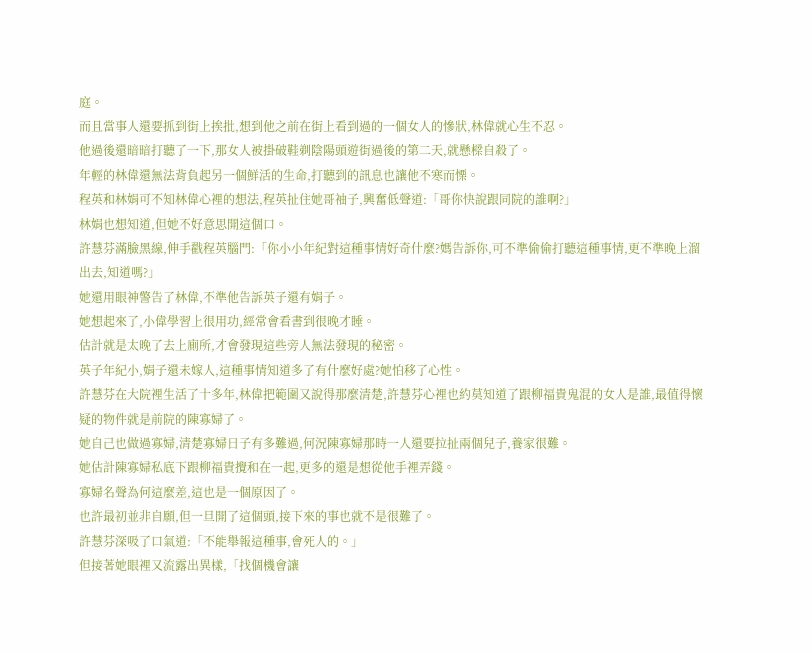庭。
而且當事人還要抓到街上挨批,想到他之前在街上看到過的一個女人的慘狀,林偉就心生不忍。
他過後還暗暗打聽了一下,那女人被掛破鞋剃陰陽頭遊街過後的第二天,就懸樑自殺了。
年輕的林偉還無法背負起另一個鮮活的生命,打聽到的訊息也讓他不寒而慄。
程英和林娟可不知林偉心裡的想法,程英扯住她哥袖子,興奮低聲道:「哥你快說跟同院的誰啊?」
林娟也想知道,但她不好意思開這個口。
許慧芬滿臉黑線,伸手戳程英腦門:「你小小年紀對這種事情好奇什麼?媽告訴你,可不準偷偷打聽這種事情,更不準晚上溜出去,知道嗎?」
她還用眼神警告了林偉,不準他告訴英子還有娟子。
她想起來了,小偉學習上很用功,經常會看書到很晚才睡。
估計就是太晚了去上廁所,才會發現這些旁人無法發現的秘密。
英子年紀小,娟子還未嫁人,這種事情知道多了有什麼好處?她怕移了心性。
許慧芬在大院裡生活了十多年,林偉把範圍又說得那麼清楚,許慧芬心裡也約莫知道了跟柳福貴鬼混的女人是誰,最值得懷疑的物件就是前院的陳寡婦了。
她自己也做過寡婦,清楚寡婦日子有多難過,何況陳寡婦那時一人還要拉扯兩個兒子,養家很難。
她估計陳寡婦私底下跟柳福貴攪和在一起,更多的還是想從他手裡弄錢。
寡婦名聲為何這麼差,這也是一個原因了。
也許最初並非自願,但一旦開了這個頭,接下來的事也就不是很難了。
許慧芬深吸了口氣道:「不能舉報這種事,會死人的。」
但接著她眼裡又流露出異樣,「找個機會讓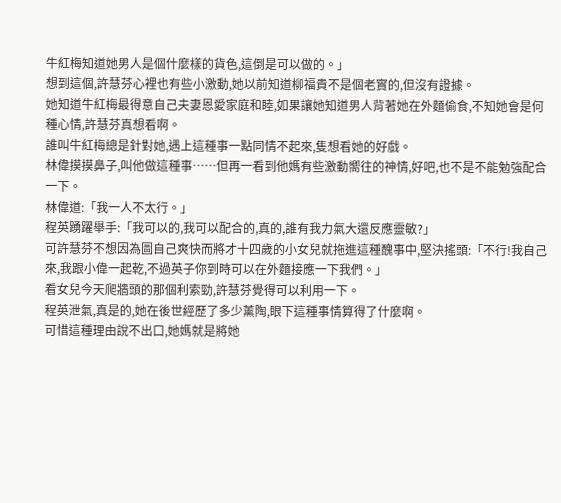牛紅梅知道她男人是個什麼樣的貨色,這倒是可以做的。」
想到這個,許慧芬心裡也有些小激動,她以前知道柳福貴不是個老實的,但沒有證據。
她知道牛紅梅最得意自己夫妻恩愛家庭和睦,如果讓她知道男人背著她在外麵偷食,不知她會是何種心情,許慧芬真想看啊。
誰叫牛紅梅總是針對她,遇上這種事一點同情不起來,隻想看她的好戲。
林偉摸摸鼻子,叫他做這種事……但再一看到他媽有些激動嚮往的神情,好吧,也不是不能勉強配合一下。
林偉道:「我一人不太行。」
程英踴躍舉手:「我可以的,我可以配合的,真的,誰有我力氣大還反應靈敏?」
可許慧芬不想因為圖自己爽快而將才十四歲的小女兒就拖進這種醜事中,堅決搖頭:「不行!我自己來,我跟小偉一起乾,不過英子你到時可以在外麵接應一下我們。」
看女兒今天爬牆頭的那個利索勁,許慧芬覺得可以利用一下。
程英泄氣,真是的,她在後世經歷了多少薰陶,眼下這種事情算得了什麼啊。
可惜這種理由說不出口,她媽就是將她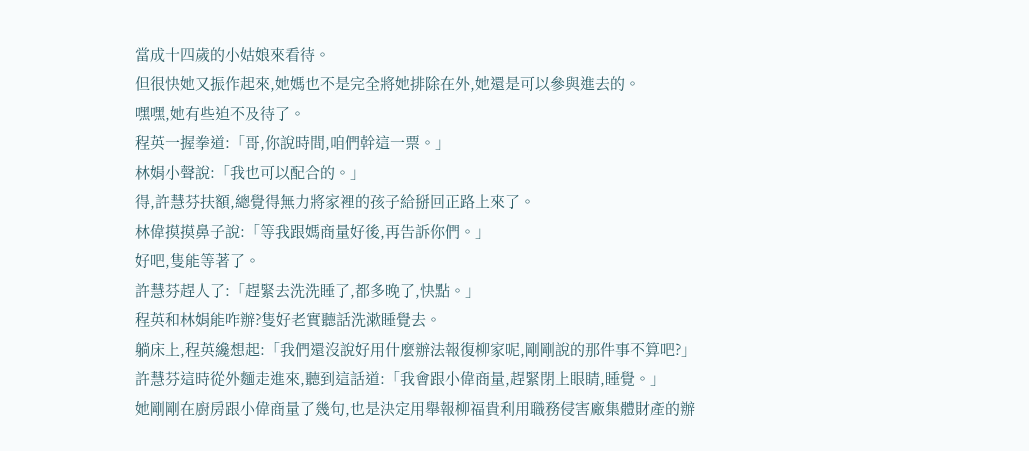當成十四歲的小姑娘來看待。
但很快她又振作起來,她媽也不是完全將她排除在外,她還是可以參與進去的。
嘿嘿,她有些迫不及待了。
程英一握拳道:「哥,你說時間,咱們幹這一票。」
林娟小聲說:「我也可以配合的。」
得,許慧芬扶額,總覺得無力將家裡的孩子給掰回正路上來了。
林偉摸摸鼻子說:「等我跟媽商量好後,再告訴你們。」
好吧,隻能等著了。
許慧芬趕人了:「趕緊去洗洗睡了,都多晚了,快點。」
程英和林娟能咋辦?隻好老實聽話洗漱睡覺去。
躺床上,程英纔想起:「我們還沒說好用什麼辦法報復柳家呢,剛剛說的那件事不算吧?」
許慧芬這時從外麵走進來,聽到這話道:「我會跟小偉商量,趕緊閉上眼睛,睡覺。」
她剛剛在廚房跟小偉商量了幾句,也是決定用舉報柳福貴利用職務侵害廠集體財產的辦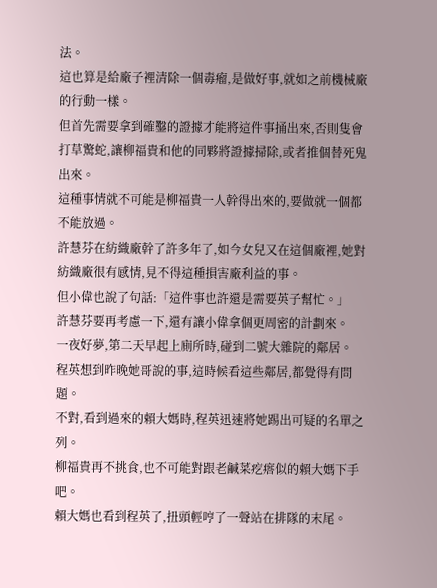法。
這也算是給廠子裡清除一個毒瘤,是做好事,就如之前機械廠的行動一樣。
但首先需要拿到確鑿的證據才能將這件事捅出來,否則隻會打草驚蛇,讓柳福貴和他的同夥將證據掃除,或者推個替死鬼出來。
這種事情就不可能是柳福貴一人幹得出來的,要做就一個都不能放過。
許慧芬在紡織廠幹了許多年了,如今女兒又在這個廠裡,她對紡織廠很有感情,見不得這種損害廠利益的事。
但小偉也說了句話:「這件事也許還是需要英子幫忙。」
許慧芬要再考慮一下,還有讓小偉拿個更周密的計劃來。
一夜好夢,第二天早起上廁所時,碰到二號大雜院的鄰居。
程英想到昨晚她哥說的事,這時候看這些鄰居,都覺得有問題。
不對,看到過來的賴大媽時,程英迅速將她踢出可疑的名單之列。
柳福貴再不挑食,也不可能對跟老鹹菜疙瘩似的賴大媽下手吧。
賴大媽也看到程英了,扭頭輕哼了一聲站在排隊的末尾。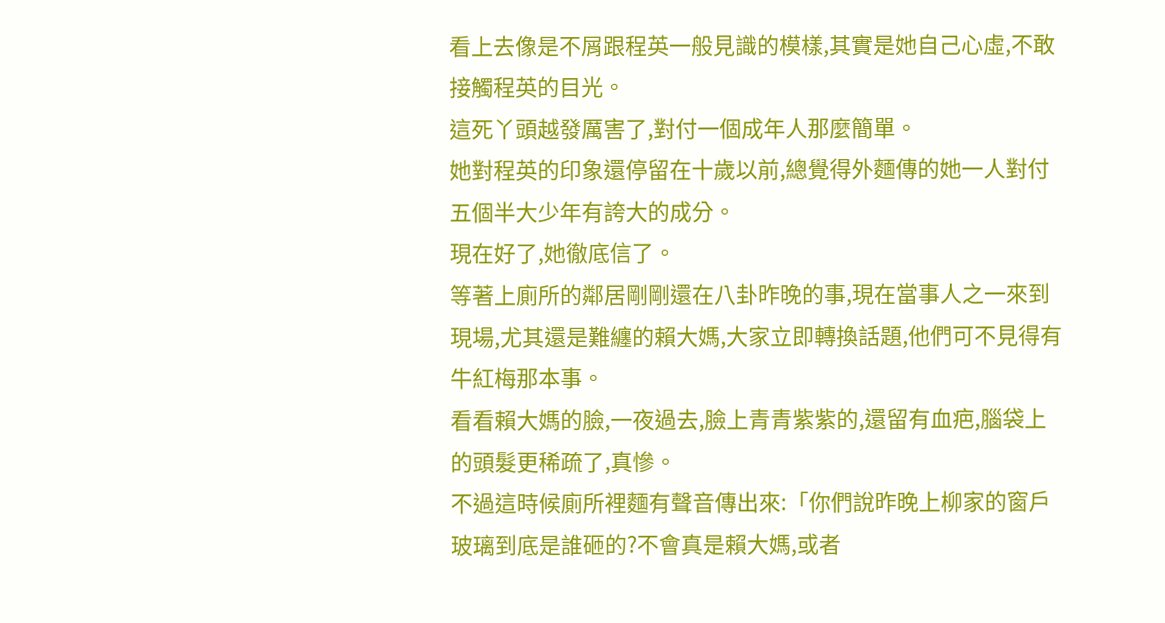看上去像是不屑跟程英一般見識的模樣,其實是她自己心虛,不敢接觸程英的目光。
這死丫頭越發厲害了,對付一個成年人那麼簡單。
她對程英的印象還停留在十歲以前,總覺得外麵傳的她一人對付五個半大少年有誇大的成分。
現在好了,她徹底信了。
等著上廁所的鄰居剛剛還在八卦昨晚的事,現在當事人之一來到現場,尤其還是難纏的賴大媽,大家立即轉換話題,他們可不見得有牛紅梅那本事。
看看賴大媽的臉,一夜過去,臉上青青紫紫的,還留有血疤,腦袋上的頭髮更稀疏了,真慘。
不過這時候廁所裡麵有聲音傳出來:「你們說昨晚上柳家的窗戶玻璃到底是誰砸的?不會真是賴大媽,或者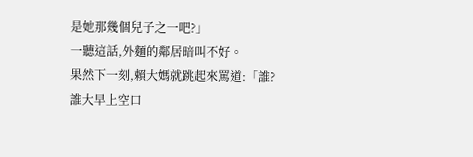是她那幾個兒子之一吧?」
一聽這話,外麵的鄰居暗叫不好。
果然下一刻,賴大媽就跳起來罵道:「誰?誰大早上空口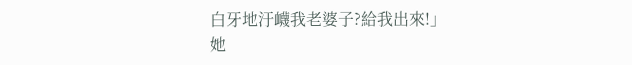白牙地汙衊我老婆子?給我出來!」
她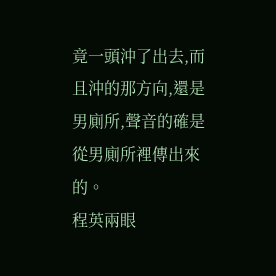竟一頭沖了出去,而且沖的那方向,還是男廁所,聲音的確是從男廁所裡傳出來的。
程英兩眼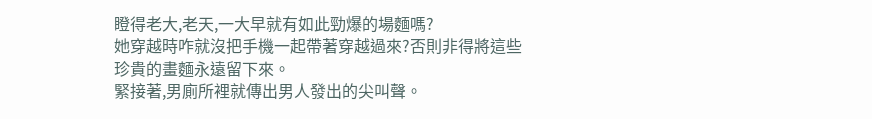瞪得老大,老天,一大早就有如此勁爆的場麵嗎?
她穿越時咋就沒把手機一起帶著穿越過來?否則非得將這些珍貴的畫麵永遠留下來。
緊接著,男廁所裡就傳出男人發出的尖叫聲。